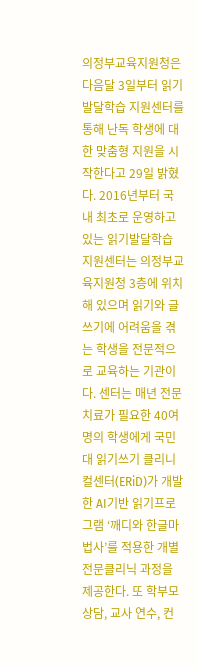의정부교육지원청은 다음달 3일부터 읽기발달학습 지원센터를 통해 난독 학생에 대한 맞춤형 지원을 시작한다고 29일 밝혔다. 2016년부터 국내 최초로 운영하고 있는 읽기발달학습 지원센터는 의정부교육지원청 3층에 위치해 있으며 읽기와 글쓰기에 어려움을 겪는 학생을 전문적으로 교육하는 기관이다. 센터는 매년 전문 치료가 필요한 40여 명의 학생에게 국민대 읽기쓰기 클리니컬센터(ERiD)가 개발한 AI기반 읽기프로그램 ‘깨디와 한글마법사’를 적용한 개별 전문클리닉 과정을 제공한다. 또 학부모 상담, 교사 연수, 컨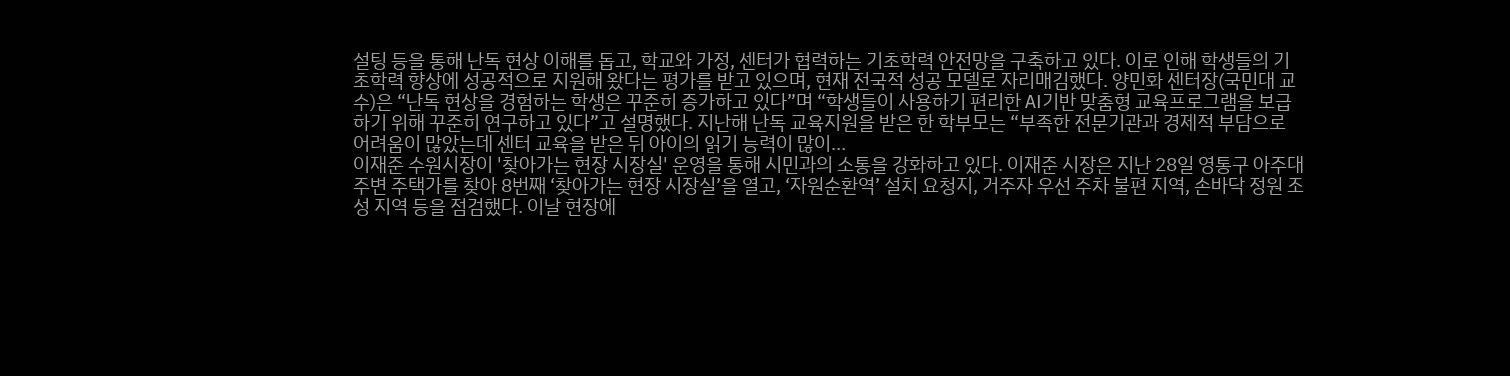설팅 등을 통해 난독 현상 이해를 돕고, 학교와 가정, 센터가 협력하는 기초학력 안전망을 구축하고 있다. 이로 인해 학생들의 기초학력 향상에 성공적으로 지원해 왔다는 평가를 받고 있으며, 현재 전국적 성공 모델로 자리매김했다. 양민화 센터장(국민대 교수)은 “난독 현상을 경험하는 학생은 꾸준히 증가하고 있다”며 “학생들이 사용하기 편리한 AI기반 맞춤형 교육프로그램을 보급하기 위해 꾸준히 연구하고 있다”고 설명했다. 지난해 난독 교육지원을 받은 한 학부모는 “부족한 전문기관과 경제적 부담으로 어려움이 많았는데 센터 교육을 받은 뒤 아이의 읽기 능력이 많이…
이재준 수원시장이 '찾아가는 현장 시장실' 운영을 통해 시민과의 소통을 강화하고 있다. 이재준 시장은 지난 28일 영통구 아주대 주변 주택가를 찾아 8번째 ‘찾아가는 현장 시장실’을 열고, ‘자원순환역’ 설치 요청지, 거주자 우선 주차 불편 지역, 손바닥 정원 조성 지역 등을 점검했다. 이날 현장에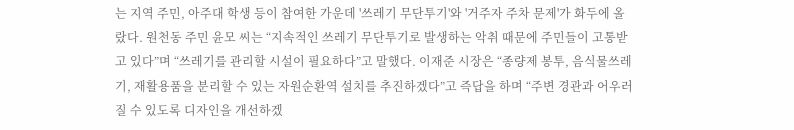는 지역 주민, 아주대 학생 등이 참여한 가운데 '쓰레기 무단투기'와 '거주자 주차 문제'가 화두에 올랐다. 원천동 주민 윤모 씨는 “지속적인 쓰레기 무단투기로 발생하는 악취 때문에 주민들이 고통받고 있다”며 “쓰레기를 관리할 시설이 필요하다”고 말했다. 이재준 시장은 “종량제 봉투, 음식물쓰레기, 재활용품을 분리할 수 있는 자원순환역 설치를 추진하겠다”고 즉답을 하며 “주변 경관과 어우러질 수 있도록 디자인을 개선하겠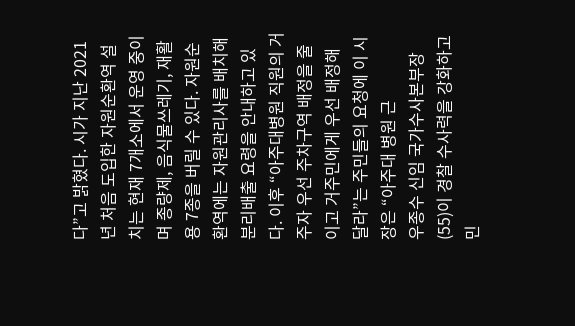다”고 밝혔다. 시가 지난 2021년 처음 도입한 자원순환역 설치는 현재 7개소에서 운영 중이며 종량제, 음식물쓰레기, 재활용 7종을 버릴 수 있다. 자원순환역에는 자원관리사를 배치해 분리배출 요령을 안내하고 있다. 이후 “아주대병원 직원의 거주자 우선 주차구역 배정을 줄이고 거주민에게 우선 배정해 달라”는 주민들의 요청에 이 시장은 “아주대 병원 근
우종수 신임 국가수사본부장(55)이 경찰 수사력을 강화하고 민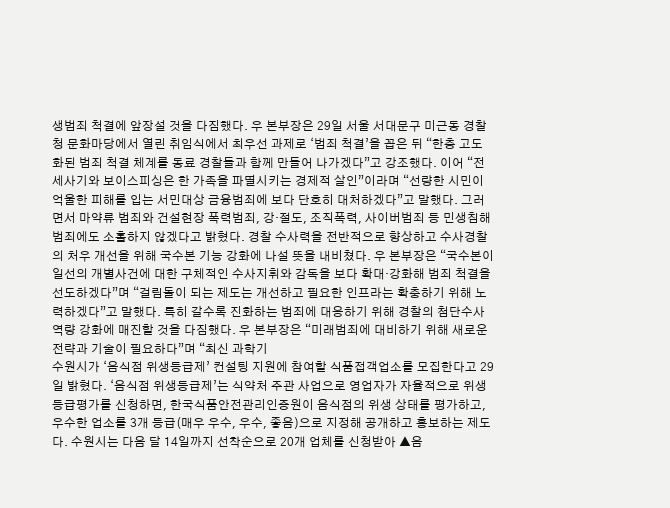생범죄 척결에 앞장설 것을 다짐했다. 우 본부장은 29일 서울 서대문구 미근동 경찰청 문화마당에서 열린 취임식에서 최우선 과제로 ‘범죄 척결’을 꼽은 뒤 “한층 고도화된 범죄 척결 체계를 동료 경찰들과 함께 만들어 나가겠다”고 강조했다. 이어 “전세사기와 보이스피싱은 한 가족을 파멸시키는 경제적 살인”이라며 “선량한 시민이 억울한 피해를 입는 서민대상 금융범죄에 보다 단호히 대처하겠다”고 말했다. 그러면서 마약류 범죄와 건설현장 폭력범죄, 강·절도, 조직폭력, 사이버범죄 등 민생침해 범죄에도 소홀하지 않겠다고 밝혔다. 경찰 수사력을 전반적으로 향상하고 수사경찰의 처우 개선을 위해 국수본 기능 강화에 나설 뜻을 내비쳤다. 우 본부장은 “국수본이 일선의 개별사건에 대한 구체적인 수사지휘와 감독을 보다 확대·강화해 범죄 척결을 선도하겠다”며 “걸림돌이 되는 제도는 개선하고 필요한 인프라는 확충하기 위해 노력하겠다”고 말했다. 특히 갈수록 진화하는 범죄에 대응하기 위해 경찰의 첨단수사 역량 강화에 매진할 것을 다짐했다. 우 본부장은 “미래범죄에 대비하기 위해 새로운 전략과 기술이 필요하다”며 “최신 과학기
수원시가 ‘음식점 위생등급제’ 컨설팅 지원에 참여할 식품접객업소를 모집한다고 29일 밝혔다. ‘음식점 위생등급제’는 식약처 주관 사업으로 영업자가 자율적으로 위생등급평가를 신청하면, 한국식품안전관리인증원이 음식점의 위생 상태를 평가하고, 우수한 업소를 3개 등급(매우 우수, 우수, 좋음)으로 지정해 공개하고 홍보하는 제도다. 수원시는 다음 달 14일까지 선착순으로 20개 업체를 신청받아 ▲음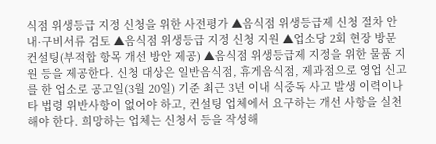식점 위생등급 지정 신청을 위한 사전평가 ▲음식점 위생등급제 신청 절차 안내·구비서류 검토 ▲음식점 위생등급 지정 신청 지원 ▲업소당 2회 현장 방문 컨설팅(부적합 항목 개선 방안 제공) ▲음식점 위생등급제 지정을 위한 물품 지원 등을 제공한다. 신청 대상은 일반음식점, 휴게음식점, 제과점으로 영업 신고를 한 업소로 공고일(3월 20일) 기준 최근 3년 이내 식중독 사고 발생 이력이나 타 법령 위반사항이 없어야 하고, 컨설팅 업체에서 요구하는 개선 사항을 실천해야 한다. 희망하는 업체는 신청서 등을 작성해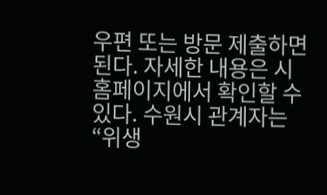우편 또는 방문 제출하면 된다. 자세한 내용은 시 홈페이지에서 확인할 수 있다. 수원시 관계자는 “위생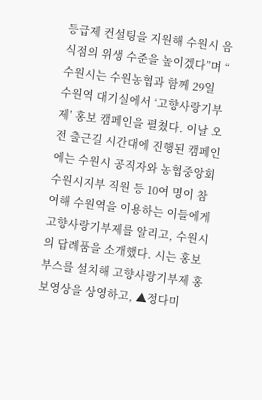등급제 컨설팅을 지원해 수원시 음식점의 위생 수준을 높이겠다”며 “
수원시는 수원농협과 함께 29일 수원역 대기실에서 ‘고향사랑기부제’ 홍보 캠페인을 펼쳤다. 이날 오전 출근길 시간대에 진행된 캠페인에는 수원시 공직자와 농협중앙회 수원시지부 직원 등 10여 명이 참여해 수원역을 이용하는 이들에게 고향사랑기부제를 알리고, 수원시의 답례품을 소개했다. 시는 홍보부스를 설치해 고향사랑기부제 홍보영상을 상영하고, ▲정다미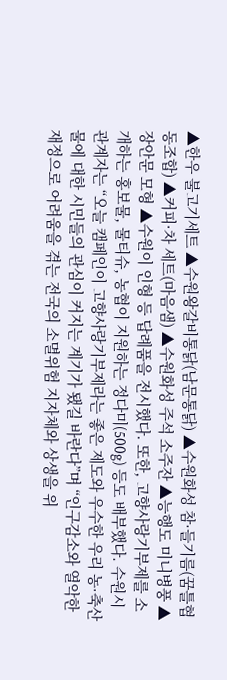▲한우 불고기세트 ▲수원왕갈비통닭(남문통닭) ▲수원화성 참·들기름(꿈틀협동조합) ▲커피·차 세트(마음샘) ▲수원화성 주석 소주잔 ▲능행도 미니병풍 ▲장안문 모형 ▲수원이 인형 등 답례품을 전시했다. 또한, 고향사랑기부제를 소개하는 홍보물, 물티슈, 농협이 지원하는 정다미(500g) 등도 배부했다. 수원시 관계자는 “오늘 캠페인이 고향사랑기부제라는 좋은 제도와 우수한 우리 농·축산물에 대한 시민들의 관심이 커지는 계기가 됐길 바란다”며 “인구감소와 열악한 재정으로 어려움을 겪는 전국의 소멸위험 지자체와 상생을 위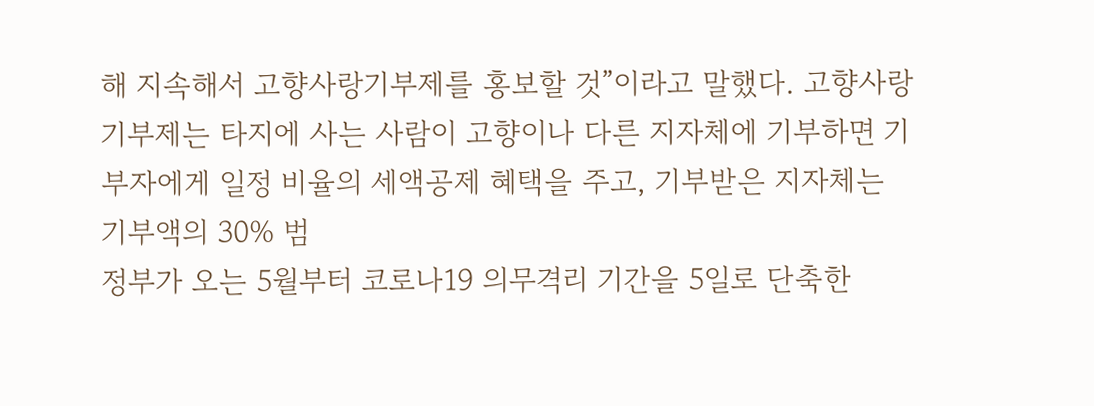해 지속해서 고향사랑기부제를 홍보할 것”이라고 말했다. 고향사랑 기부제는 타지에 사는 사람이 고향이나 다른 지자체에 기부하면 기부자에게 일정 비율의 세액공제 혜택을 주고, 기부받은 지자체는 기부액의 30% 범
정부가 오는 5월부터 코로나19 의무격리 기간을 5일로 단축한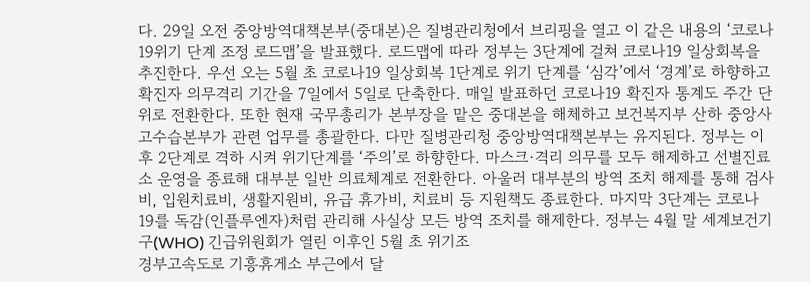다. 29일 오전 중앙방역대책본부(중대본)은 질병관리청에서 브리핑을 열고 이 같은 내용의 ‘코로나19위기 단계 조정 로드맵’을 발표했다. 로드맵에 따라 정부는 3단계에 걸쳐 코로나19 일상회복을 추진한다. 우선 오는 5월 초 코로나19 일상회복 1단계로 위기 단계를 ‘심각’에서 ‘경계’로 하향하고 확진자 의무격리 기간을 7일에서 5일로 단축한다. 매일 발표하던 코로나19 확진자 통계도 주간 단위로 전환한다. 또한 현재 국무총리가 본부장을 맡은 중대본을 해체하고 보건복지부 산하 중앙사고수습본부가 관련 업무를 총괄한다. 다만 질병관리청 중앙방역대책본부는 유지된다. 정부는 이후 2단계로 격하 시켜 위기단계를 ‘주의’로 하향한다. 마스크·격리 의무를 모두 해제하고 선별진료소 운영을 종료해 대부분 일반 의료체계로 전환한다. 아울러 대부분의 방역 조치 해제를 통해 검사비, 입원치료비, 생활지원비, 유급 휴가비, 치료비 등 지원책도 종료한다. 마지막 3단계는 코로나19를 독감(인플루엔자)처럼 관리해 사실상 모든 방역 조치를 해제한다. 정부는 4월 말 세계보건기구(WHO) 긴급위원회가 열린 이후인 5월 초 위기조
경부고속도로 기흥휴게소 부근에서 달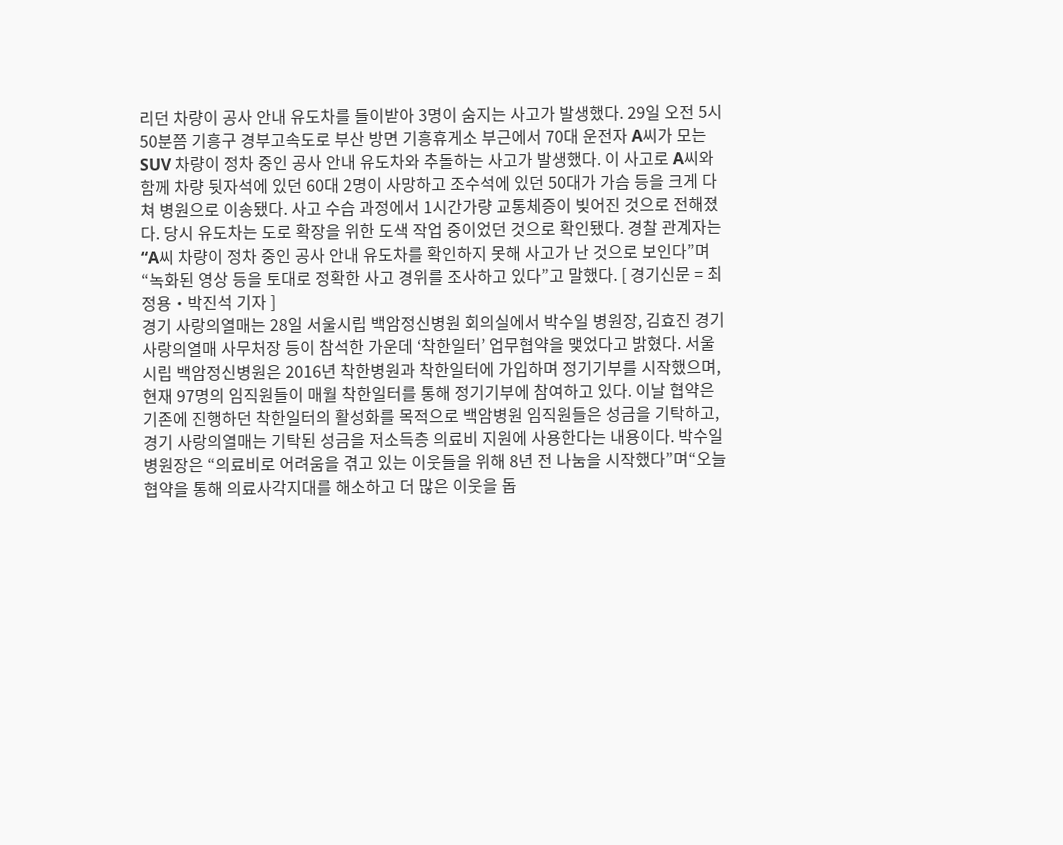리던 차량이 공사 안내 유도차를 들이받아 3명이 숨지는 사고가 발생했다. 29일 오전 5시 50분쯤 기흥구 경부고속도로 부산 방면 기흥휴게소 부근에서 70대 운전자 A씨가 모는 SUV 차량이 정차 중인 공사 안내 유도차와 추돌하는 사고가 발생했다. 이 사고로 A씨와 함께 차량 뒷자석에 있던 60대 2명이 사망하고 조수석에 있던 50대가 가슴 등을 크게 다쳐 병원으로 이송됐다. 사고 수습 과정에서 1시간가량 교통체증이 빚어진 것으로 전해졌다. 당시 유도차는 도로 확장을 위한 도색 작업 중이었던 것으로 확인됐다. 경찰 관계자는 “A씨 차량이 정차 중인 공사 안내 유도차를 확인하지 못해 사고가 난 것으로 보인다”며 “녹화된 영상 등을 토대로 정확한 사고 경위를 조사하고 있다”고 말했다. [ 경기신문 = 최정용‧박진석 기자 ]
경기 사랑의열매는 28일 서울시립 백암정신병원 회의실에서 박수일 병원장, 김효진 경기 사랑의열매 사무처장 등이 참석한 가운데 ‘착한일터’ 업무협약을 맺었다고 밝혔다. 서울시립 백암정신병원은 2016년 착한병원과 착한일터에 가입하며 정기기부를 시작했으며, 현재 97명의 임직원들이 매월 착한일터를 통해 정기기부에 참여하고 있다. 이날 협약은 기존에 진행하던 착한일터의 활성화를 목적으로 백암병원 임직원들은 성금을 기탁하고, 경기 사랑의열매는 기탁된 성금을 저소득층 의료비 지원에 사용한다는 내용이다. 박수일 병원장은 “의료비로 어려움을 겪고 있는 이웃들을 위해 8년 전 나눔을 시작했다”며“오늘 협약을 통해 의료사각지대를 해소하고 더 많은 이웃을 돕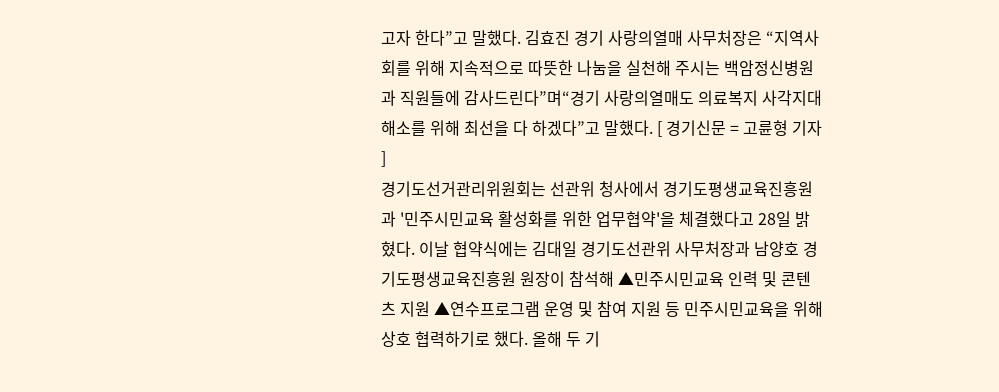고자 한다”고 말했다. 김효진 경기 사랑의열매 사무처장은 “지역사회를 위해 지속적으로 따뜻한 나눔을 실천해 주시는 백암정신병원과 직원들에 감사드린다”며“경기 사랑의열매도 의료복지 사각지대 해소를 위해 최선을 다 하겠다”고 말했다. [ 경기신문 = 고륜형 기자 ]
경기도선거관리위원회는 선관위 청사에서 경기도평생교육진흥원과 '민주시민교육 활성화를 위한 업무협약'을 체결했다고 28일 밝혔다. 이날 협약식에는 김대일 경기도선관위 사무처장과 남양호 경기도평생교육진흥원 원장이 참석해 ▲민주시민교육 인력 및 콘텐츠 지원 ▲연수프로그램 운영 및 참여 지원 등 민주시민교육을 위해 상호 협력하기로 했다. 올해 두 기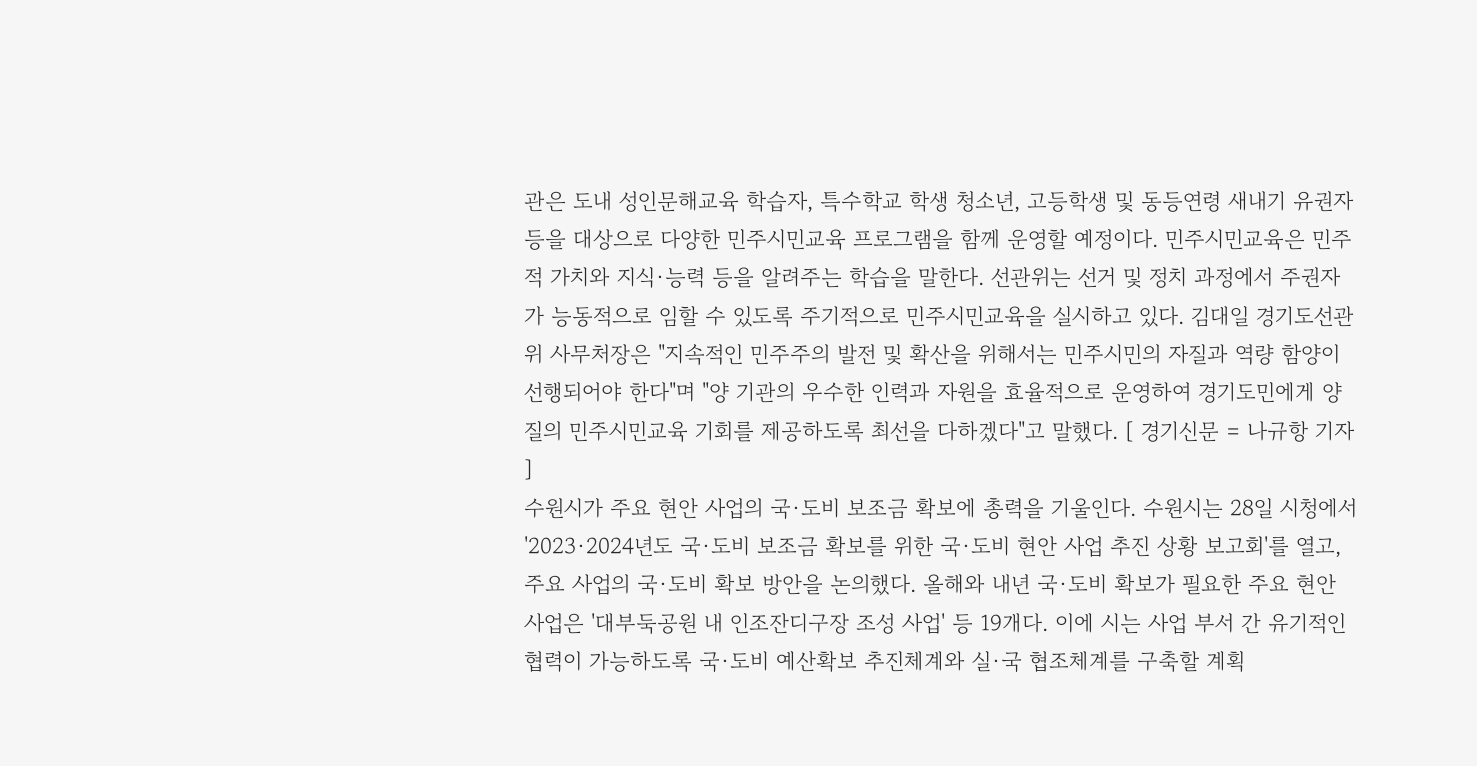관은 도내 성인문해교육 학습자, 특수학교 학생 청소년, 고등학생 및 동등연령 새내기 유권자 등을 대상으로 다양한 민주시민교육 프로그램을 함께 운영할 예정이다. 민주시민교육은 민주적 가치와 지식·능력 등을 알려주는 학습을 말한다. 선관위는 선거 및 정치 과정에서 주권자가 능동적으로 임할 수 있도록 주기적으로 민주시민교육을 실시하고 있다. 김대일 경기도선관위 사무처장은 "지속적인 민주주의 발전 및 확산을 위해서는 민주시민의 자질과 역량 함양이 선행되어야 한다"며 "양 기관의 우수한 인력과 자원을 효율적으로 운영하여 경기도민에게 양질의 민주시민교육 기회를 제공하도록 최선을 다하겠다"고 말했다. [ 경기신문 = 나규항 기자 ]
수원시가 주요 현안 사업의 국·도비 보조금 확보에 총력을 기울인다. 수원시는 28일 시청에서 '2023·2024년도 국·도비 보조금 확보를 위한 국·도비 현안 사업 추진 상황 보고회'를 열고, 주요 사업의 국·도비 확보 방안을 논의했다. 올해와 내년 국·도비 확보가 필요한 주요 현안 사업은 '대부둑공원 내 인조잔디구장 조성 사업' 등 19개다. 이에 시는 사업 부서 간 유기적인 협력이 가능하도록 국·도비 예산확보 추진체계와 실·국 협조체계를 구축할 계획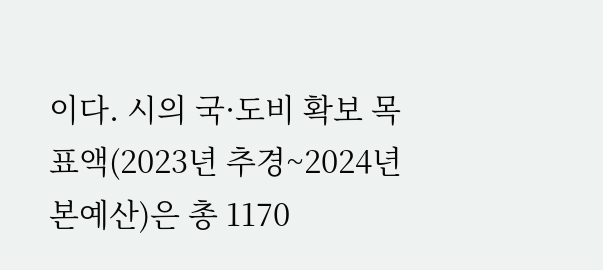이다. 시의 국·도비 확보 목표액(2023년 추경~2024년 본예산)은 총 1170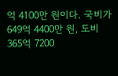억 4100만 원이다. 국비가 649억 4400만 원, 도비 365억 7200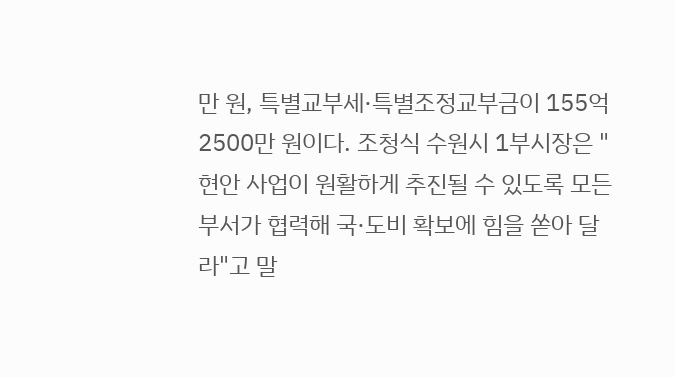만 원, 특별교부세·특별조정교부금이 155억 2500만 원이다. 조청식 수원시 1부시장은 "현안 사업이 원활하게 추진될 수 있도록 모든 부서가 협력해 국·도비 확보에 힘을 쏟아 달라"고 말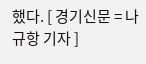했다. [ 경기신문 = 나규항 기자 ]